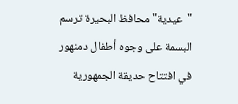"عيدية" محافظ البحيرة ترسم البسمة على وجوه أطفال دمنهور في افتتاح حديقة الجمهورية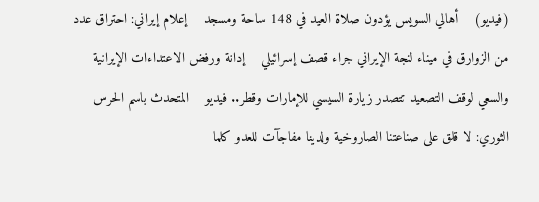(فيديو)    أهالي السويس يؤدون صلاة العيد في 148 ساحة ومسجد    إعلام إيراني: احتراق عدد من الزوارق في ميناء لنجة الإيراني جراء قصف إسرائيلي    إدانة ورفض الاعتداءات الإيرانية والسعي لوقف التصعيد تتصدر زيارة السيسي للإمارات وقطر.. فيديو    المتحدث باسم الحرس الثوري: لا قلق على صناعتنا الصاروخية ولدينا مفاجآت للعدو كلما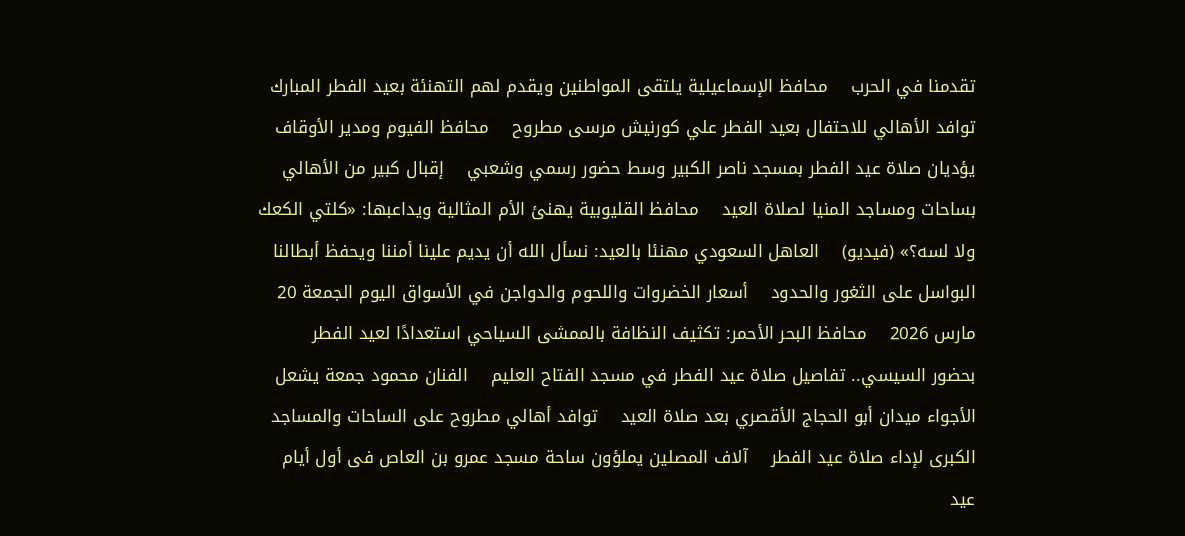تقدمنا في الحرب    محافظ الإسماعيلية يلتقى المواطنين ويقدم لهم التهنئة بعيد الفطر المبارك    توافد الأهالي للاحتفال بعيد الفطر علي كورنيش مرسى مطروح    محافظ الفيوم ومدير الأوقاف يؤديان صلاة عيد الفطر بمسجد ناصر الكبير وسط حضور رسمي وشعبي    إقبال كبير من الأهالي بساحات ومساجد المنيا لصلاة العيد    محافظ القليوبية يهنئ الأم المثالية ويداعبها: «كلتي الكعك ولا لسه؟» (فيديو)    العاهل السعودي مهنئا بالعيد: نسأل الله أن يديم علينا أمننا ويحفظ أبطالنا البواسل على الثغور والحدود    أسعار الخضروات واللحوم والدواجن في الأسواق اليوم الجمعة 20 مارس 2026    محافظ البحر الأحمر: تكثيف النظافة بالممشى السياحي استعدادًا لعيد الفطر    بحضور السيسي.. تفاصيل صلاة عيد الفطر في مسجد الفتاح العليم    الفنان محمود جمعة يشعل الأجواء ميدان أبو الحجاج الأقصري بعد صلاة العيد    توافد أهالي مطروح على الساحات والمساجد الكبرى لإداء صلاة عيد الفطر    آلاف المصلين يملؤون ساحة مسجد عمرو بن العاص فى أول أيام عيد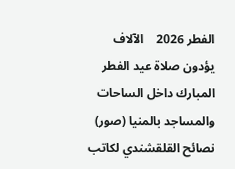الفطر 2026    الآلاف يؤدون صلاة عيد الفطر المبارك داخل الساحات والمساجد بالمنيا (صور)    نصائح القلقشندي لكاتب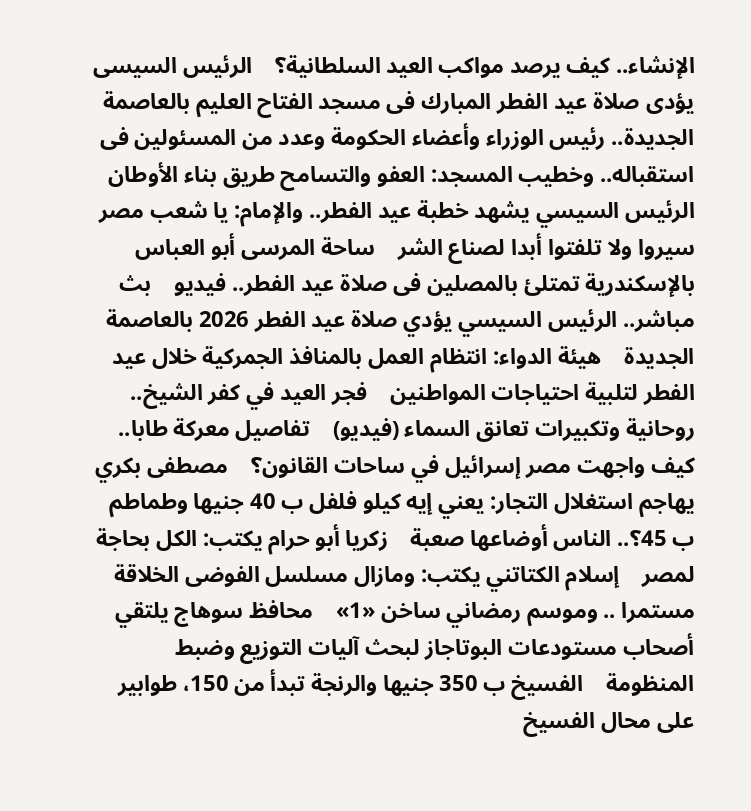الإنشاء.. كيف يرصد مواكب العيد السلطانية؟    الرئيس السيسى يؤدى صلاة عيد الفطر المبارك فى مسجد الفتاح العليم بالعاصمة الجديدة.. رئيس الوزراء وأعضاء الحكومة وعدد من المسئولين فى استقباله.. وخطيب المسجد: العفو والتسامح طريق بناء الأوطان    الرئيس السيسي يشهد خطبة عيد الفطر.. والإمام: يا شعب مصر سيروا ولا تلفتوا أبدا لصناع الشر    ساحة المرسى أبو العباس بالإسكندرية تمتلئ بالمصلين فى صلاة عيد الفطر.. فيديو    بث مباشر.. الرئيس السيسي يؤدي صلاة عيد الفطر 2026 بالعاصمة الجديدة    هيئة الدواء: انتظام العمل بالمنافذ الجمركية خلال عيد الفطر لتلبية احتياجات المواطنين    فجر العيد في كفر الشيخ.. روحانية وتكبيرات تعانق السماء (فيديو)    تفاصيل معركة طابا.. كيف واجهت مصر إسرائيل في ساحات القانون؟    مصطفى بكري يهاجم استغلال التجار: يعني إيه كيلو فلفل ب 40 جنيها وطماطم ب 45؟.. الناس أوضاعها صعبة    زكريا أبو حرام يكتب: الكل بحاجة لمصر    إسلام الكتاتني يكتب: ومازال مسلسل الفوضى الخلاقة مستمرا .. وموسم رمضاني ساخن «1»    محافظ سوهاج يلتقي أصحاب مستودعات البوتاجاز لبحث آليات التوزيع وضبط المنظومة    الفسيخ ب 350 جنيها والرنجة تبدأ من 150، طوابير على محال الفسيخ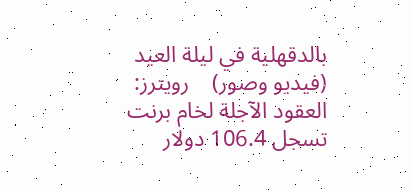بالدقهلية في ليلة العيد (فيديو وصور)    رويترز: العقود الآجلة لخام برنت تسجل 106.4 دولار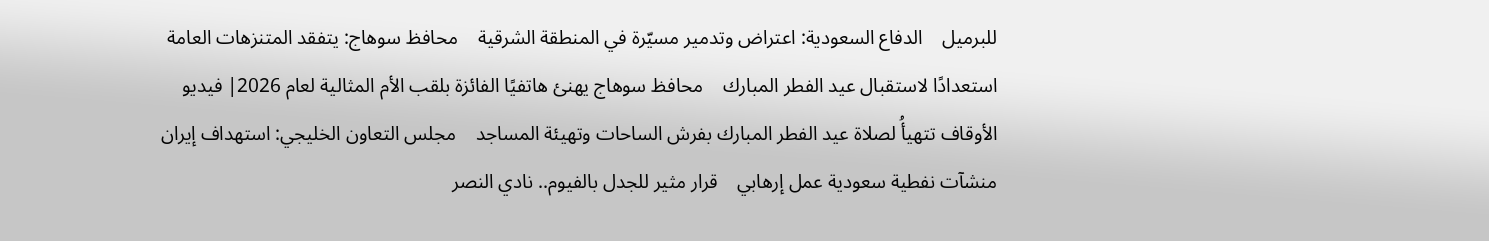للبرميل    الدفاع السعودية: اعتراض وتدمير مسيّرة في المنطقة الشرقية    محافظ سوهاج: يتفقد المتنزهات العامة استعدادًا لاستقبال عيد الفطر المبارك    محافظ سوهاج يهنئ هاتفيًا الفائزة بلقب الأم المثالية لعام 2026| فيديو    الأوقاف تتهيأُ لصلاة عيد الفطر المبارك بفرش الساحات وتهيئة المساجد    مجلس التعاون الخليجي: استهداف إيران منشآت نفطية سعودية عمل إرهابي    قرار مثير للجدل بالفيوم.. نادي النصر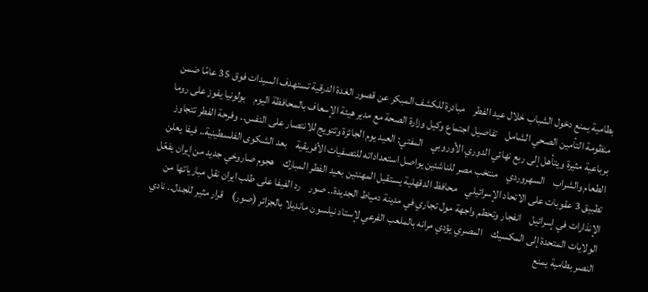بطامية يمنع دخول الشباب خلال عيد الفطر    مبادرة للكشف المبكر عن قصور الغدة الدرقية تستهدف السيدات فوق 35 عامًا ضمن منظومة التأمين الصحي الشامل    تفاصيل اجتماع وكيل وزارة الصحة مع مدير هيئة الإسعاف بالمحافظة اليوم    بولونيا يفوز على روما برباعية مثيرة ويتأهل إلى ربع نهائي الدوري الأوروبي    المفتي: العيد يوم الجائزة وتتويج للانتصار على النفس.. وفرحة الفطر تتجاوز الطعام والشراب    السهروردي    منتخب مصر للناشئين يواصل استعداداته للتصفيات الأفريقية    بعد الشكوى الفلسطينية.. فيفا يعلن تطبيق 3 عقوبات على الاتحاد الإسرائيلي    محافظ الدقهلية يستقبل المهنئين بعيد الفطر المبارك    هجوم صاروخي جديد من إيران يفعّل الإنذارات في إسرائيل    انفجار وتحطم واجهة مول تجاري في مدينة دمياط الجديدة.. صور    رد الفيفا على طلب ايران نقل مبارياتها من الولايات المتحدة إلى المكسيك    المصري يؤدي مرانه بالملعب الفرعي لإستاد نيلسون مانديلا بالجزائر (صور)    قرار مثير للجدل.. نادي النصر بطامية يمنع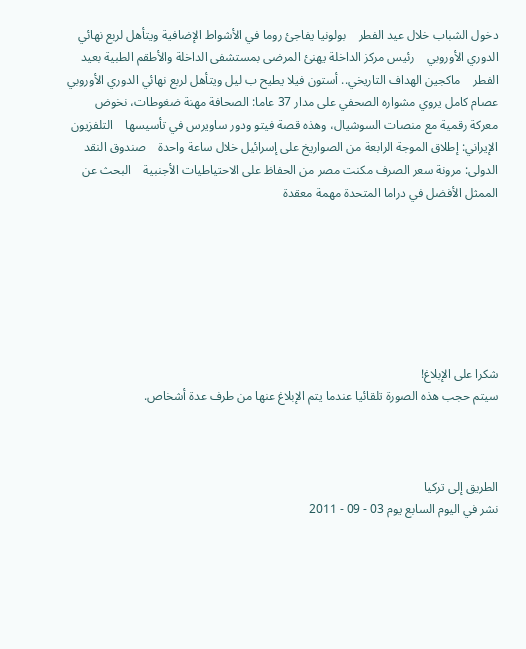دخول الشباب خلال عيد الفطر    بولونيا يفاجئ روما في الأشواط الإضافية ويتأهل لربع نهائي الدوري الأوروبي    رئيس مركز الداخلة يهنئ المرضى بمستشفى الداخلة والأطقم الطبية بعيد الفطر    ماكجين الهداف التاريخي.. أستون فيلا يطيح ب ليل ويتأهل لربع نهائي الدوري الأوروبي    عصام كامل يروي مشواره الصحفي على مدار 37 عاما: الصحافة مهنة ضغوطات، نخوض معركة رقمية مع منصات السوشيال، وهذه قصة فيتو ودور ساويرس في تأسيسها    التلفزيون الإيراني: إطلاق الموجة الرابعة من الصواريخ على إسرائيل خلال ساعة واحدة    صندوق النقد الدولى: مرونة سعر الصرف مكنت مصر من الحفاظ على الاحتياطيات الأجنبية    البحث عن الممثل الأفضل في دراما المتحدة مهمة معقدة







شكرا على الإبلاغ!
سيتم حجب هذه الصورة تلقائيا عندما يتم الإبلاغ عنها من طرف عدة أشخاص.



الطريق إلى تركيا
نشر في اليوم السابع يوم 03 - 09 - 2011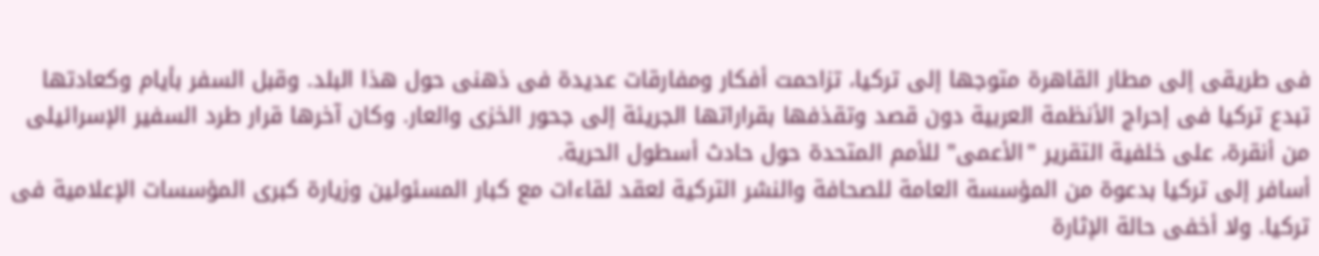فى طريقى إلى مطار القاهرة متوجها إلى تركيا، تزاحمت أفكار ومفارقات عديدة فى ذهنى حول هذا البلد. وقبل السفر بأيام وكعادتها تبدع تركيا فى إحراج الأنظمة العربية دون قصد وتقذفها بقراراتها الجريئة إلى جحور الخزى والعار. وكان آخرها قرار طرد السفير الإسرائيلى من أنقرة، على خلفية التقرير "الأعمى" للأمم المتحدة حول حادث أسطول الحرية.
أسافر إلى تركيا بدعوة من المؤسسة العامة للصحافة والنشر التركية لعقد لقاءات مع كبار المسئولين وزيارة كبرى المؤسسات الإعلامية فى تركيا. ولا أخفى حالة الإثارة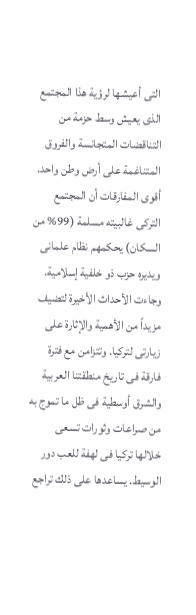التى أعيشها لرؤية هذا المجتمع الذى يعيش وسط حزمة من التناقضات المتجانسة والفروق المتناغمة على أرض وطن واحد. أقوى المفارقات أن المجتمع التركى غالبيته مسلمة (99% من السكان) يحكمهم نظام علمانى ويديره حزب ذو خلفية إسلامية.
وجاءت الأحداث الأخيرة لتضيف مزيداً من الأهمية والإثارة على زيارتى لتركيا. وتتزامن مع فترة فارقة فى تاريخ منطقتنا العربية والشرق أوسطية فى ظل ما تموج به من صراعات وثورات تسعى خلالها تركيا فى لهفة للعب دور الوسيط. يساعدها على ذلك تراجع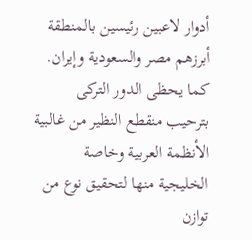أدوار لاعبين رئيسين بالمنطقة أبرزهم مصر والسعودية وإيران.
كما يحظى الدور التركى بترحيب منقطع النظير من غالبية الأنظمة العربية وخاصة الخليجية منها لتحقيق نوع من توازن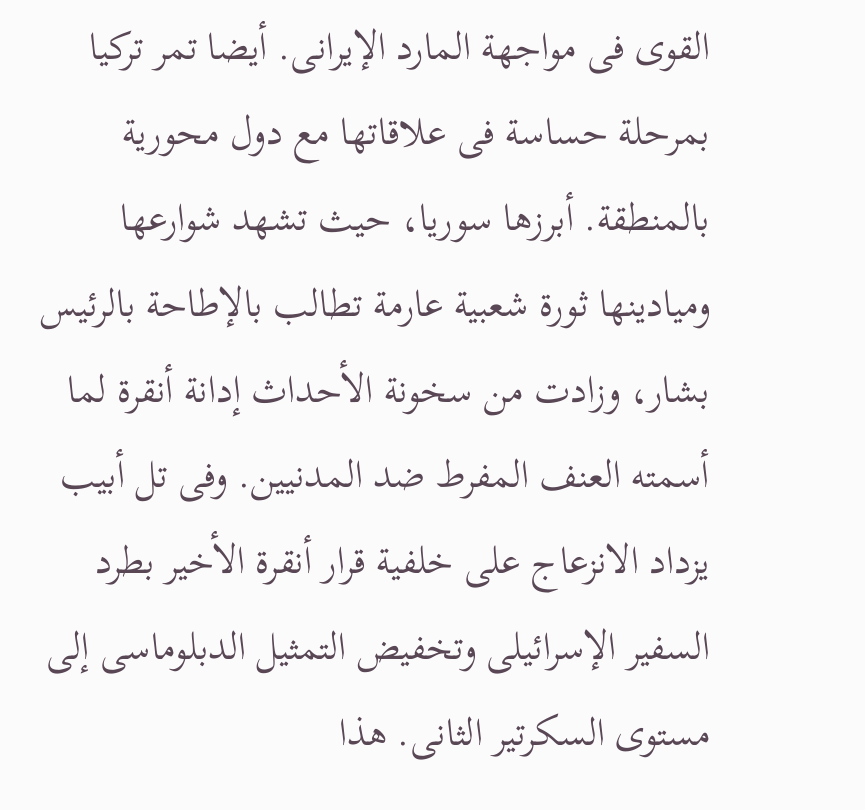القوى فى مواجهة المارد الإيرانى. أيضا تمر تركيا بمرحلة حساسة فى علاقاتها مع دول محورية بالمنطقة. أبرزها سوريا، حيث تشهد شوارعها وميادينها ثورة شعبية عارمة تطالب بالإطاحة بالرئيس بشار، وزادت من سخونة الأحداث إدانة أنقرة لما أسمته العنف المفرط ضد المدنيين. وفى تل أبيب يزداد الانزعاج على خلفية قرار أنقرة الأخير بطرد السفير الإسرائيلى وتخفيض التمثيل الدبلوماسى إلى مستوى السكرتير الثانى. هذا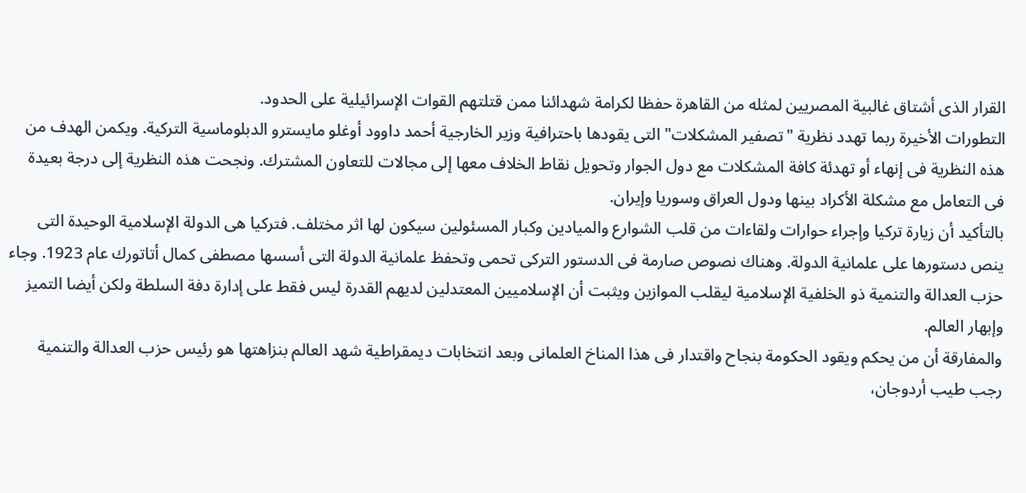القرار الذى أشتاق غالبية المصريين لمثله من القاهرة حفظا لكرامة شهدائنا ممن قتلتهم القوات الإسرائيلية على الحدود.
التطورات الأخيرة ربما تهدد نظرية "تصفير المشكلات" التى يقودها باحترافية وزير الخارجية أحمد داوود أوغلو مايسترو الدبلوماسية التركية. ويكمن الهدف من هذه النظرية فى إنهاء أو تهدئة كافة المشكلات مع دول الجوار وتحويل نقاط الخلاف معها إلى مجالات للتعاون المشترك. ونجحت هذه النظرية إلى درجة بعيدة فى التعامل مع مشكلة الأكراد بينها ودول العراق وسوريا وإيران.
بالتأكيد أن زيارة تركيا وإجراء حوارات ولقاءات من قلب الشوارع والميادين وكبار المسئولين سيكون لها اثر مختلف. فتركيا هى الدولة الإسلامية الوحيدة التى ينص دستورها على علمانية الدولة. وهناك نصوص صارمة فى الدستور التركى تحمى وتحفظ علمانية الدولة التى أسسها مصطفى كمال أتاتورك عام 1923. وجاء حزب العدالة والتنمية ذو الخلفية الإسلامية ليقلب الموازين ويثبت أن الإسلاميين المعتدلين لديهم القدرة ليس فقط على إدارة دفة السلطة ولكن أيضا التميز وإبهار العالم.
والمفارقة أن من يحكم ويقود الحكومة بنجاح واقتدار فى هذا المناخ العلمانى وبعد انتخابات ديمقراطية شهد العالم بنزاهتها هو رئيس حزب العدالة والتنمية رجب طيب أردوجان،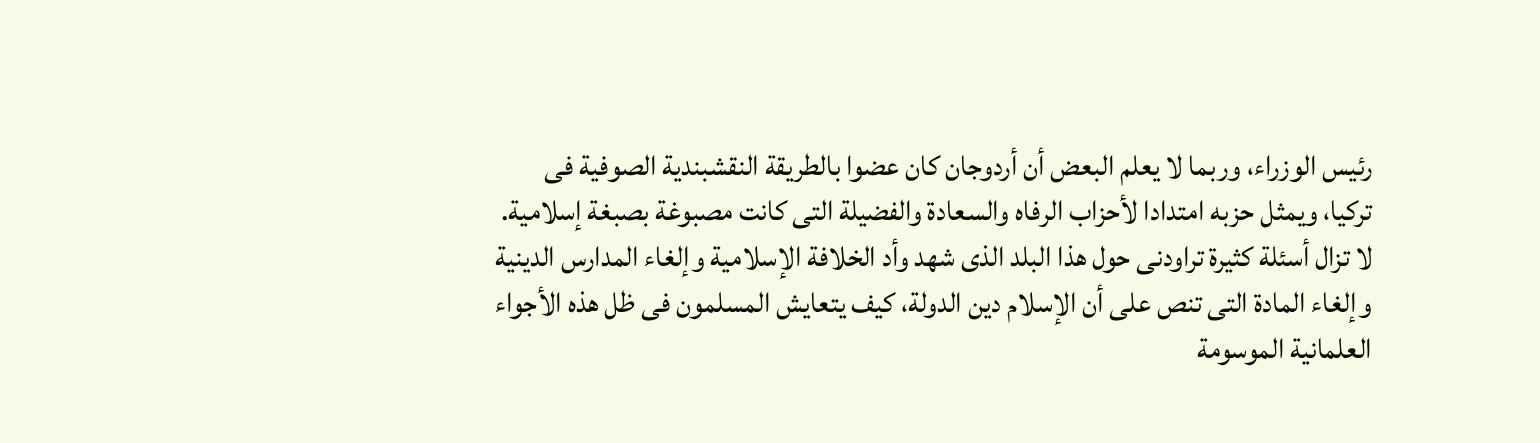رئيس الوزراء، وربما لا يعلم البعض أن أردوجان كان عضوا بالطريقة النقشبندية الصوفية فى تركيا، ويمثل حزبه امتدادا لأحزاب الرفاه والسعادة والفضيلة التى كانت مصبوغة بصبغة إسلامية.
لا تزال أسئلة كثيرة تراودنى حول هذا البلد الذى شهد وأد الخلافة الإسلامية وإلغاء المدارس الدينية وإلغاء المادة التى تنص على أن الإسلام دين الدولة، كيف يتعايش المسلمون فى ظل هذه الأجواء العلمانية الموسومة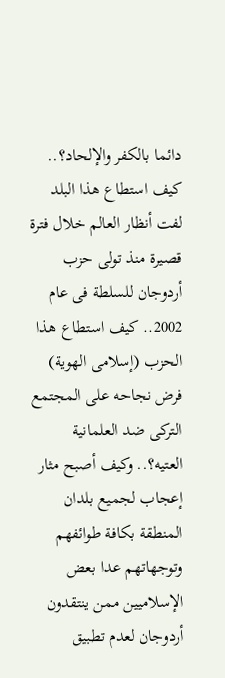دائما بالكفر والإلحاد؟.. كيف استطاع هذا البلد لفت أنظار العالم خلال فترة قصيرة منذ تولى حزب أردوجان للسلطة فى عام 2002.. كيف استطاع هذا الحزب (إسلامى الهوية) فرض نجاحه على المجتمع التركى ضد العلمانية العتيه؟.. وكيف أصبح مثار إعجاب لجميع بلدان المنطقة بكافة طوائفهم وتوجهاتهم عدا بعض الإسلاميين ممن ينتقدون أردوجان لعدم تطبيق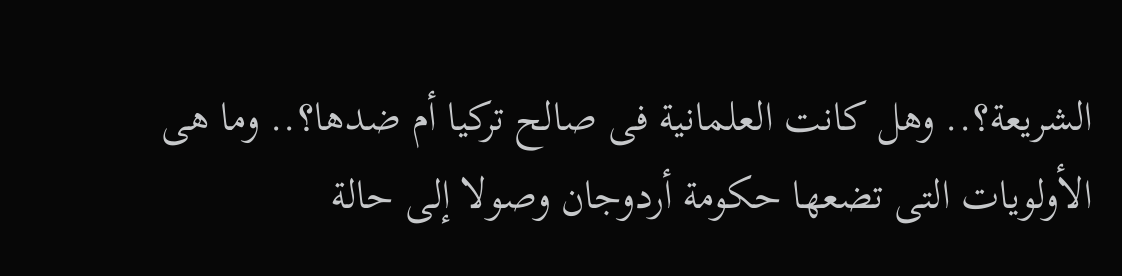الشريعة؟.. وهل كانت العلمانية فى صالح تركيا أم ضدها؟.. وما هى الأولويات التى تضعها حكومة أردوجان وصولا إلى حالة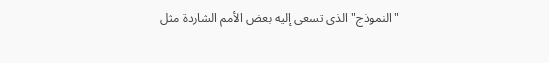"النموذج" الذى تسعى إليه بعض الأمم الشاردة مثل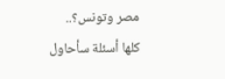مصر وتونس؟.. كلها أسئلة سأحاول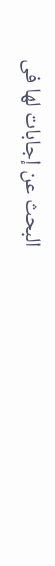البحث عن إجابات لها فى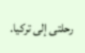رحلتى إلى تركيا.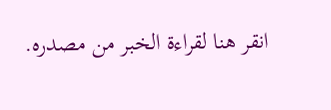انقر هنا لقراءة الخبر من مصدره.